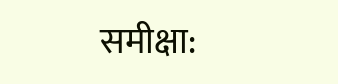समीक्षा: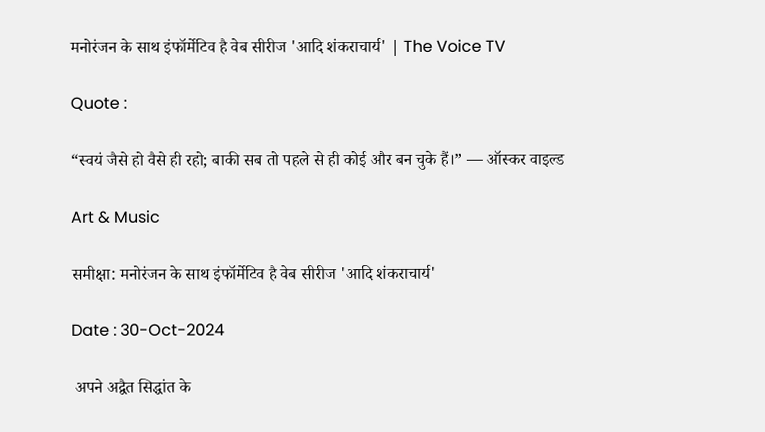मनोरंजन के साथ इंफॉर्मेटिव है वेब सीरीज 'आदि शंकराचार्य' | The Voice TV

Quote :

“स्वयं जैसे हो वैसे ही रहो; बाकी सब तो पहले से ही कोई और बन चुके हैं।” ― ऑस्कर वाइल्ड

Art & Music

समीक्षा: मनोरंजन के साथ इंफॉर्मेटिव है वेब सीरीज 'आदि शंकराचार्य'

Date : 30-Oct-2024

 अपने अद्वैत सिद्धांत के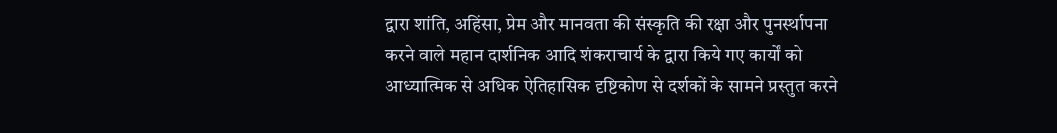द्वारा शांति, अहिंसा, प्रेम और मानवता की संस्कृति की रक्षा और पुनर्स्थापना करने वाले महान दार्शनिक आदि शंकराचार्य के द्वारा किये गए कार्यों को आध्यात्मिक से अधिक ऐतिहासिक दृष्टिकोण से दर्शकों के सामने प्रस्तुत करने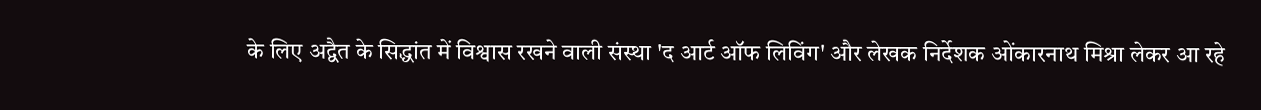के लिए अद्वैत के सिद्धांत में विश्वास रखने वाली संस्था 'द आर्ट ऑफ लिविंग' और लेखक निर्देशक ओंकारनाथ मिश्रा लेकर आ रहे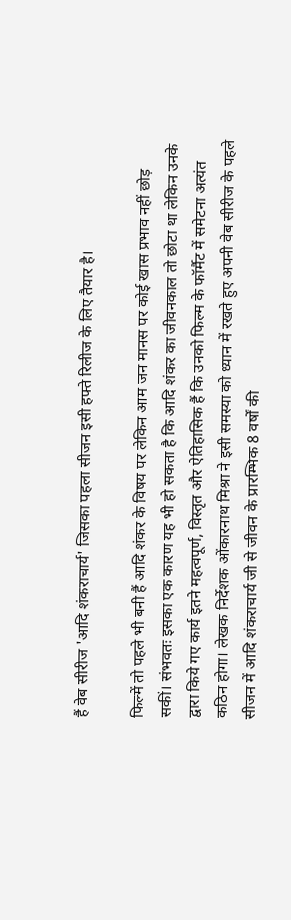हैं वेब सीरीज 'आदि शंकराचार्य' जिसका पहला सीजन इसी हफ्ते रिलीज के लिए तैयार है।

फिल्में तो पहले भी बनी हैं आदि शंकर के विषय पर लेकिन आम जन मानस पर कोई खास प्रभाव नहीं छोड़ सकीं। संभवतः इसका एक कारण यह भी हो सकता है कि आदि शंकर का जीवनकाल तो छोटा था लेकिन उनके द्वारा किये गए कार्य इतने महत्वपूर्ण, विस्तृत और ऐतिहासिक हैं कि उनको फिल्म के फॉर्मैट में समेटना अत्यंत कठिन होगा। लेखक निर्देशक ओंकारनाथ मिश्रा ने इसी समस्या को ध्यान में रखते हुए अपनी वेब सीरीज के पहले सीजन में आदि शंकराचार्य जी से जीवन के प्रारम्भिक 8 वर्षों की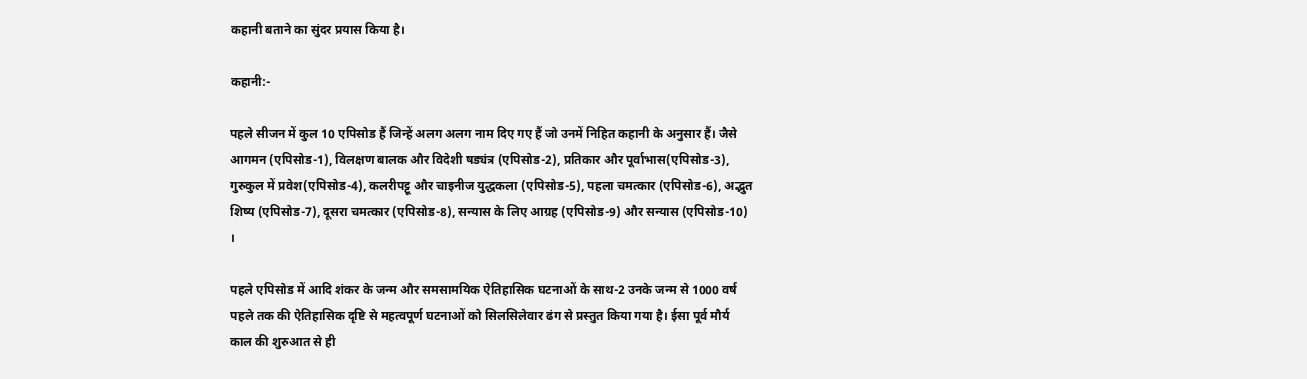कहानी बताने का सुंदर प्रयास किया है।

कहानी:-

पहले सीजन में कुल 10 एपिसोड हैं जिन्हें अलग अलग नाम दिए गए हैं जो उनमें निहित कहानी के अनुसार हैं। जैसे आगमन (एपिसोड-1), विलक्षण बालक और विदेशी षड्यंत्र (एपिसोड-2), प्रतिकार और पूर्वाभास(एपिसोड-3), गुरुकुल में प्रवेश(एपिसोड-4), कलरीपट्टू और चाइनीज युद्धकला (एपिसोड-5), पहला चमत्कार (एपिसोड-6), अद्भुत शिष्य (एपिसोड-7), दूसरा चमत्कार (एपिसोड-8), सन्यास के लिए आग्रह (एपिसोड-9) और सन्यास (एपिसोड-10) ।

पहले एपिसोड में आदि शंकर के जन्म और समसामयिक ऐतिहासिक घटनाओं के साथ-2 उनके जन्म से 1000 वर्ष पहले तक की ऐतिहासिक दृष्टि से महत्वपूर्ण घटनाओं को सिलसिलेवार ढंग से प्रस्तुत किया गया है। ईसा पूर्व मौर्य काल की शुरुआत से ही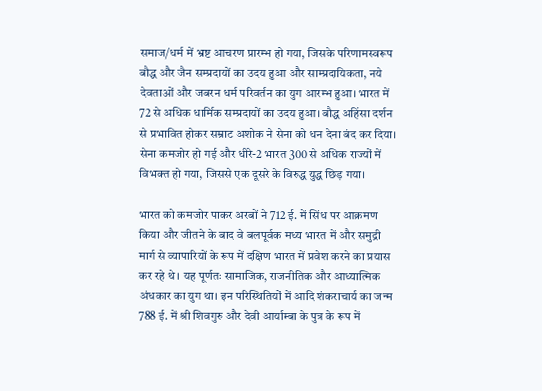समाज/धर्म में भ्रष्ट आचरण प्रारम्भ हो गया, जिसके परिणामस्वरूप बौद्ध और जैन सम्प्रदायों का उदय हुआ और साम्प्रदायिकता, नये देवताओं और जबरन धर्म परिवर्तन का युग आरम्भ हुआ। भारत में 72 से अधिक धार्मिक सम्प्रदायों का उदय हुआ। बौद्ध अहिंसा दर्शन से प्रभावित होकर सम्राट अशोक ने सेना को धन देना बंद कर दिया। सेना कमजोर हो गई और धीरे-2 भारत 300 से अधिक राज्यों में विभक्त हो गया, जिससे एक दूसरे के विरुद्ध युद्ध छिड़ गया।

भारत को कमजोर पाकर अरबों ने 712 ई. में सिंध पर आक्रमण किया और जीतने के बाद वे बलपूर्वक मध्य भारत में और समुद्री मार्ग से व्यापारियों के रूप में दक्षिण भारत में प्रवेश करने का प्रयास कर रहे थे। यह पूर्णतः सामाजिक, राजनीतिक और आध्यात्मिक अंधकार का युग था। इन परिस्थितियों में आदि शंकराचार्य का जन्म 788 ई. में श्री शिवगुरु और देवी आर्याम्बा के पुत्र के रूप में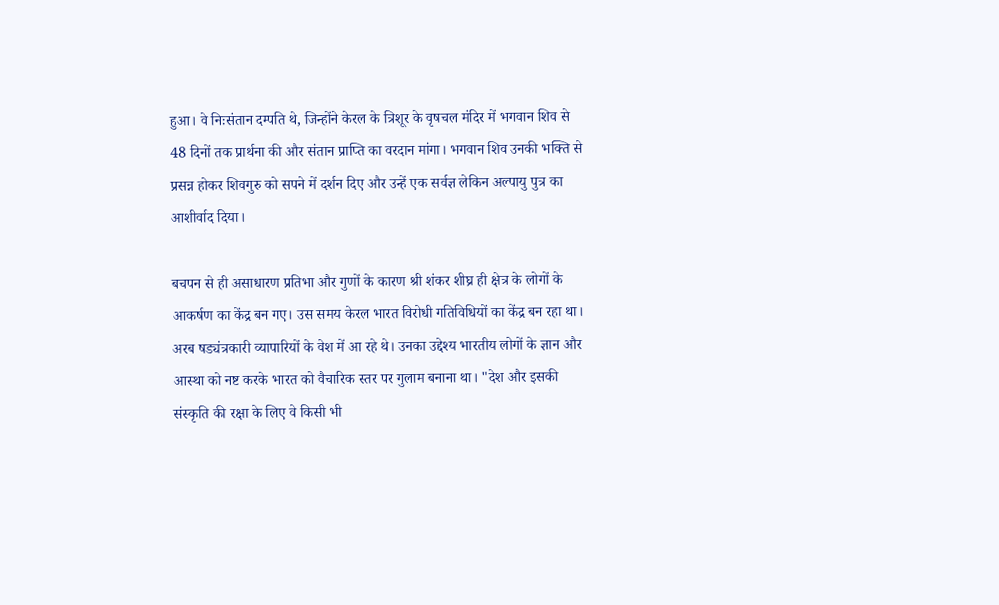हुआ। वे निःसंतान दम्पति थे, जिन्होंने केरल के त्रिशूर के वृषचल मंदिर में भगवान शिव से 48 दिनों तक प्रार्थना की और संतान प्राप्ति का वरदान मांगा। भगवान शिव उनकी भक्ति से प्रसन्न होकर शिवगुरु को सपने में दर्शन दिए और उन्हें एक सर्वज्ञ लेकिन अल्पायु पुत्र का आशीर्वाद दिया।

बचपन से ही असाधारण प्रतिभा और गुणों के कारण श्री शंकर शीघ्र ही क्षेत्र के लोगों के आकर्षण का केंद्र बन गए। उस समय केरल भारत विरोधी गतिविधियों का केंद्र बन रहा था। अरब षड्यंत्रकारी व्यापारियों के वेश में आ रहे थे। उनका उद्देश्य भारतीय लोगों के ज्ञान और आस्था को नष्ट करके भारत को वैचारिक स्तर पर गुलाम बनाना था। "देश और इसकी संस्कृति की रक्षा के लिए वे किसी भी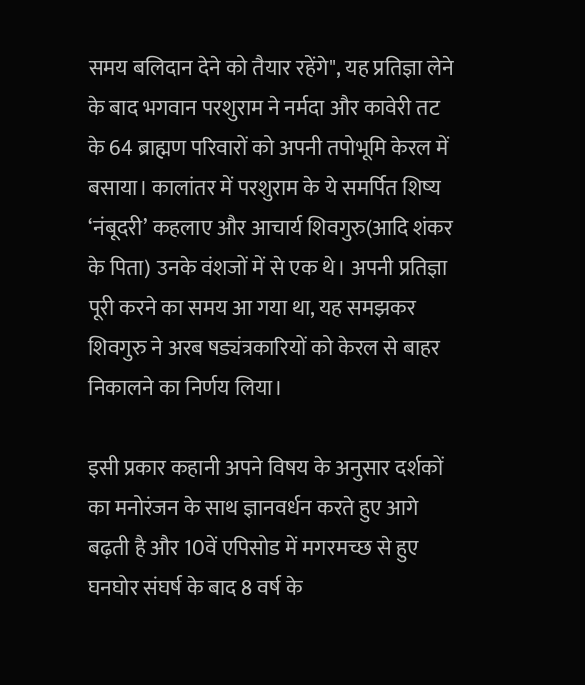समय बलिदान देने को तैयार रहेंगे", यह प्रतिज्ञा लेने के बाद भगवान परशुराम ने नर्मदा और कावेरी तट के 64 ब्राह्मण परिवारों को अपनी तपोभूमि केरल में बसाया। कालांतर में परशुराम के ये समर्पित शिष्य ‘नंबूदरी’ कहलाए और आचार्य शिवगुरु(आदि शंकर के पिता) उनके वंशजों में से एक थे। अपनी प्रतिज्ञा पूरी करने का समय आ गया था, यह समझकर शिवगुरु ने अरब षड्यंत्रकारियों को केरल से बाहर निकालने का निर्णय लिया।

इसी प्रकार कहानी अपने विषय के अनुसार दर्शकों का मनोरंजन के साथ ज्ञानवर्धन करते हुए आगे बढ़ती है और 10वें एपिसोड में मगरमच्छ से हुए घनघोर संघर्ष के बाद 8 वर्ष के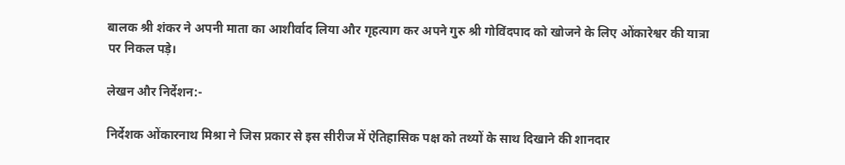बालक श्री शंकर ने अपनी माता का आशीर्वाद लिया और गृहत्याग कर अपने गुरु श्री गोविंदपाद को खोजने के लिए ओंकारेश्वर की यात्रा पर निकल पड़े।

लेखन और निर्देशन:-

निर्देशक ओंकारनाथ मिश्रा ने जिस प्रकार से इस सीरीज में ऐतिहासिक पक्ष को तथ्यों के साथ दिखाने की शानदार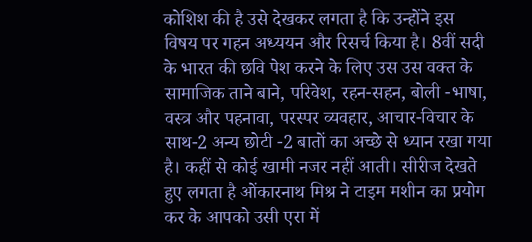कोशिश की है उसे देखकर लगता है कि उन्होंने इस विषय पर गहन अध्ययन और रिसर्च किया है। 8वीं सदी के भारत की छवि पेश करने के लिए उस उस वक्त के सामाजिक ताने बाने, परिवेश, रहन-सहन, बोली -भाषा, वस्त्र और पहनावा, परस्पर व्यवहार, आचार-विचार के साथ-2 अन्य छोटी -2 बातों का अच्छे से ध्यान रखा गया है। कहीं से कोई खामी नजर नहीं आती। सीरीज देखते हुए लगता है ओंकारनाथ मिश्र ने टाइम मशीन का प्रयोग कर के आपको उसी एरा में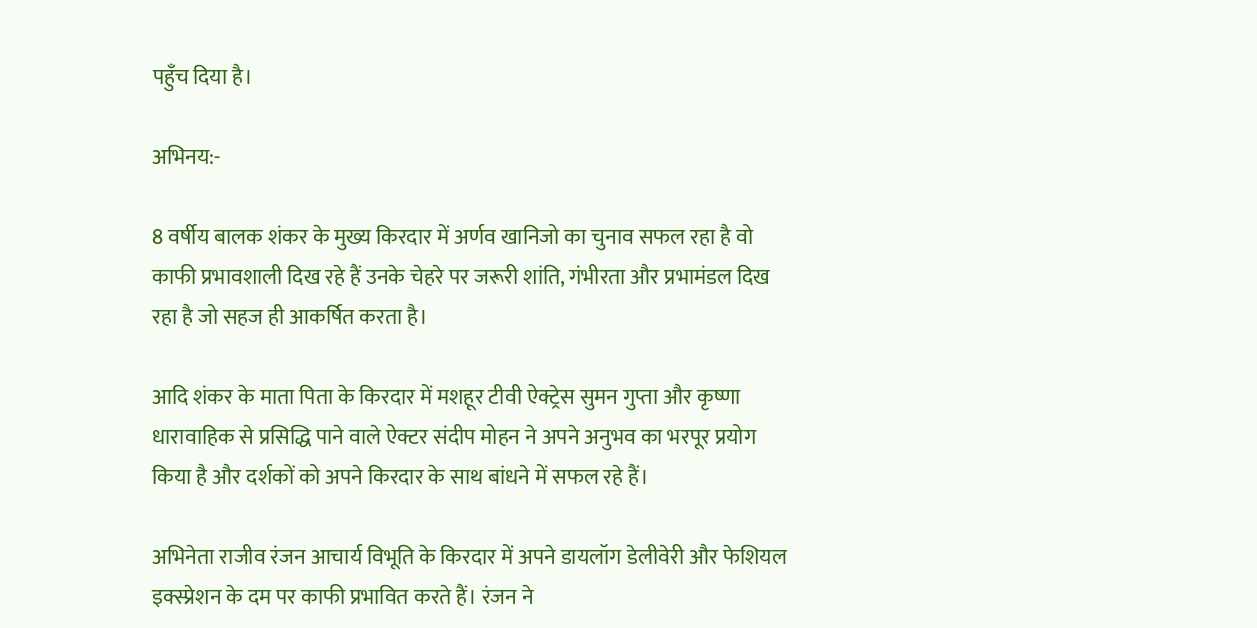पहुँच दिया है।

अभिनय:-

8 वर्षीय बालक शंकर के मुख्य किरदार में अर्णव खानिजो का चुनाव सफल रहा है वो काफी प्रभावशाली दिख रहे हैं उनके चेहरे पर जरूरी शांति, गंभीरता और प्रभामंडल दिख रहा है जो सहज ही आकर्षित करता है।

आदि शंकर के माता पिता के किरदार में मशहूर टीवी ऐक्ट्रेस सुमन गुप्ता और कृष्णा धारावाहिक से प्रसिद्धि पाने वाले ऐक्टर संदीप मोहन ने अपने अनुभव का भरपूर प्रयोग किया है और दर्शकों को अपने किरदार के साथ बांधने में सफल रहे हैं।

अभिनेता राजीव रंजन आचार्य विभूति के किरदार में अपने डायलॉग डेलीवेरी और फेशियल इक्स्प्रेशन के दम पर काफी प्रभावित करते हैं। रंजन ने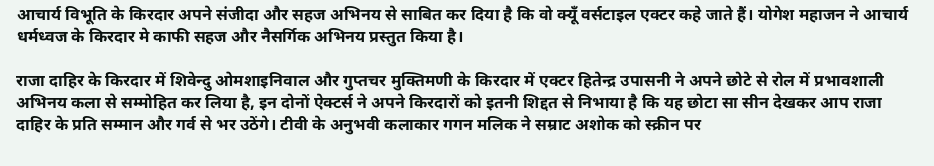आचार्य विभूति के किरदार अपने संजीदा और सहज अभिनय से साबित कर दिया है कि वो क्यूँ वर्सटाइल एक्टर कहे जाते हैं। योगेश महाजन ने आचार्य धर्मध्वज के किरदार मे काफी सहज और नैसर्गिक अभिनय प्रस्तुत किया है।

राजा दाहिर के किरदार में शिवेन्दु ओमशाइनिवाल और गुप्तचर मुक्तिमणी के किरदार में एक्टर हितेन्द्र उपासनी ने अपने छोटे से रोल में प्रभावशाली अभिनय कला से सम्मोहित कर लिया है, इन दोनों ऐक्टर्स ने अपने किरदारों को इतनी शिद्दत से निभाया है कि यह छोटा सा सीन देखकर आप राजा दाहिर के प्रति सम्मान और गर्व से भर उठेंगे। टीवी के अनुभवी कलाकार गगन मलिक ने सम्राट अशोक को स्क्रीन पर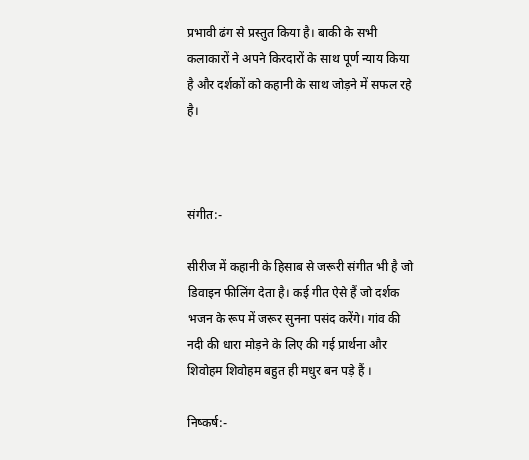प्रभावी ढंग से प्रस्तुत किया है। बाकी के सभी कलाकारों ने अपने किरदारों के साथ पूर्ण न्याय किया है और दर्शकों को कहानी के साथ जोड़ने में सफल रहे है।



संगीत:-

सीरीज में कहानी के हिसाब से जरूरी संगीत भी है जो डिवाइन फीलिंग देता है। कई गीत ऐसे हैं जो दर्शक भजन के रूप में जरूर सुनना पसंद करेंगे। गांव की नदी की धारा मोड़ने के लिए की गई प्रार्थना और शिवोहम शिवोहम बहुत ही मधुर बन पड़े हैं ।

निष्कर्ष:-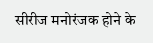सीरीज मनोरंजक होने के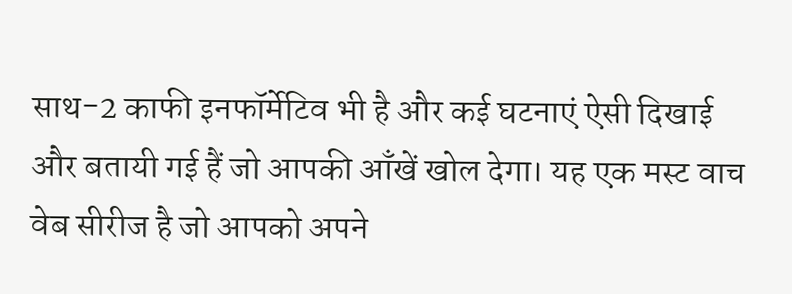साथ-2 काफी इनफॉर्मेटिव भी है और कई घटनाएं ऐसी दिखाई और बतायी गई हैं जो आपकी आँखें खोल देगा। यह एक मस्ट वाच वेब सीरीज है जो आपको अपने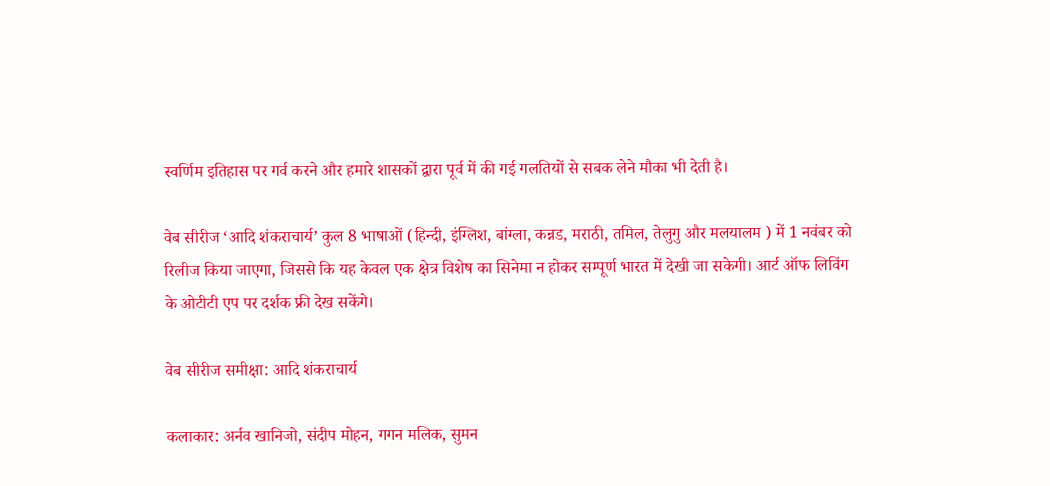स्वर्णिम इतिहास पर गर्व करने और हमारे शासकों द्वारा पूर्व में की गई गलतियों से सबक लेने मौका भी देती है।

वेब सीरीज ‘आदि शंकराचार्य’ कुल 8 भाषाओं (हिन्दी, इंग्लिश, बांग्ला, कन्नड, मराठी, तमिल, तेलुगु और मलयालम ) में 1 नवंबर को रिलीज किया जाएगा, जिससे कि यह केवल एक क्षेत्र विशेष का सिनेमा न होकर सम्पूर्ण भारत में देखी जा सकेगी। आर्ट ऑफ लिविंग के ओटीटी एप पर दर्शक फ्री देख सकेंगे।

वेब सीरीज समीक्षा: आदि शंकराचार्य

कलाकार: अर्नव खानिजो, संदीप मोहन, गगन मलिक, सुमन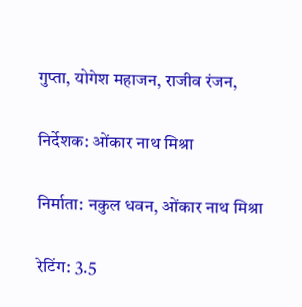गुप्ता, योगेश महाजन, राजीव रंजन,

निर्देशक: ओंकार नाथ मिश्रा

निर्माता: नकुल धवन, ओंकार नाथ मिश्रा

रेटिंग: 3.5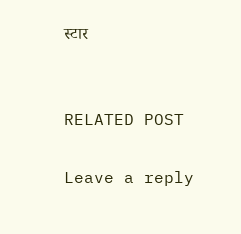स्टार


RELATED POST

Leave a reply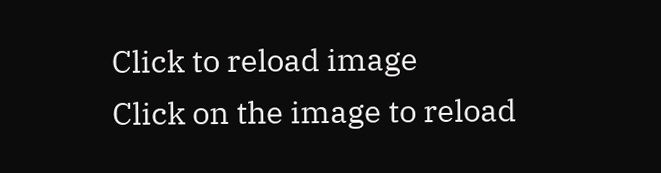Click to reload image
Click on the image to reload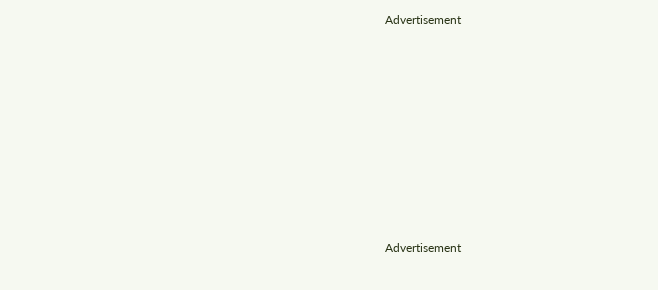Advertisement









Advertisement